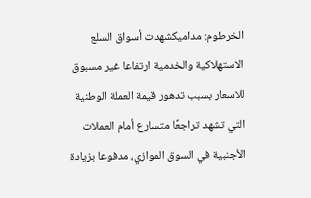الخرطوم: مداميكشهدت أسواق السلع الاستهلاكية والخدمية ارتفاعا غير مسبوق للاسعار بسبب تدهور قيمة العملة الوطنية التي تشهد تراجعًا متسارع أمام العملات الأجنبية في السوق الموازي، مدفوعا بزيادة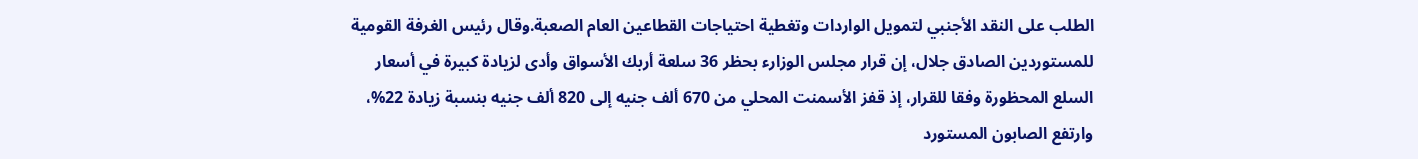الطلب على النقد الأجنبي لتمويل الواردات وتغطية احتياجات القطاعين العام الصعبة.وقال رئيس الغرفة القومية للمستوردين الصادق جلال، إن قرار مجلس الوزارء بحظر 36 سلعة أربك الأسواق وأدى لزيادة كبيرة في أسعار السلع المحظورة وفقا للقرار، إذ قفز الأسمنت المحلي من 670 ألف جنيه إلى 820 ألف جنيه بنسبة زيادة 22%، وارتفع الصابون المستورد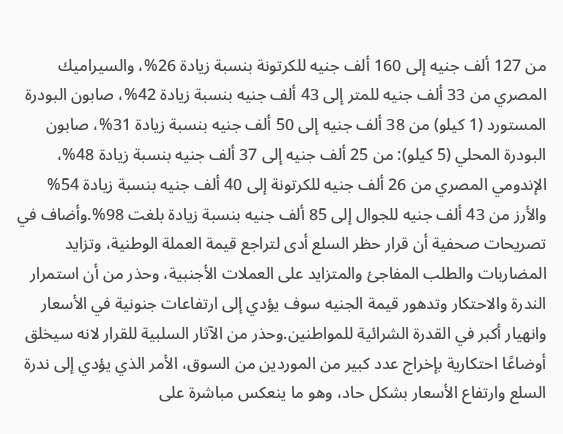من 127 ألف جنيه إلى 160 ألف جنيه للكرتونة بنسبة زيادة 26%، والسيراميك المصري من 33 ألف جنيه للمتر إلى 43 ألف جنيه بنسبة زيادة 42%، صابون البودرة المستورد (1 كيلو) من 38 ألف جنيه إلى 50 ألف جنيه بنسبة زيادة 31%، صابون البودرة المحلي (5 كيلو): من 25 ألف جنيه إلى 37 ألف جنيه بنسبة زيادة 48%، الإندومي المصري من 26 ألف جنيه للكرتونة إلى 40 ألف جنيه بنسبة زيادة 54% والأرز من 43 ألف جنيه للجوال إلى 85 ألف جنيه بنسبة زيادة بلغت 98%.وأضاف في تصريحات صحفية أن قرار حظر السلع أدى لتراجع قيمة العملة الوطنية، وتزايد المضاربات والطلب المفاجئ والمتزايد على العملات الأجنبية، وحذر من أن استمرار الندرة والاحتكار وتدهور قيمة الجنيه سوف يؤدي إلى ارتفاعات جنونية في الأسعار وانهيار أكبر في القدرة الشرائية للمواطنين.وحذر من الآثار السلبية للقرار لانه سيخلق أوضاعًا احتكارية بإخراج عدد كبير من الموردين من السوق، الأمر الذي يؤدي إلى ندرة السلع وارتفاع الأسعار بشكل حاد، وهو ما ينعكس مباشرة على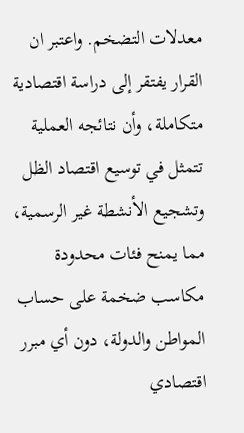معدلات التضخم. واعتبر ان القرار يفتقر إلى دراسة اقتصادية متكاملة، وأن نتائجه العملية تتمثل في توسيع اقتصاد الظل وتشجيع الأنشطة غير الرسمية، مما يمنح فئات محدودة مكاسب ضخمة على حساب المواطن والدولة، دون أي مبرر اقتصادي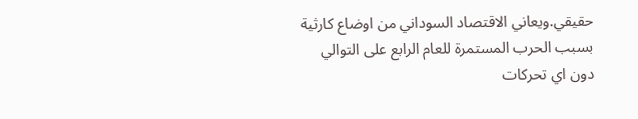حقيقي.ويعاني الاقتصاد السوداني من اوضاع كارثية بسبب الحرب المستمرة للعام الرابع على التوالي دون اي تحركات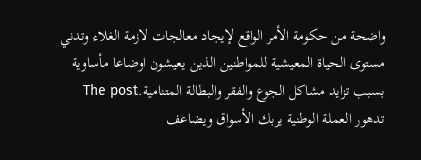واضحة من حكومة الأمر الواقع لإيجاد معالجات لازمة الغلاء وتدني مستوى الحياة المعيشية للمواطنين الذين يعيشون اوضاعا مأساوية بسبب تزايد مشاكل الجوع والفقر والبطالة المتنامية.The post تدهور العملة الوطنية يربك الأسواق ويضاعف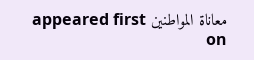معاناة المواطنين appeared first on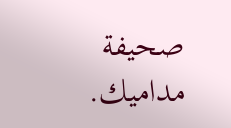صحيفة مداميك.